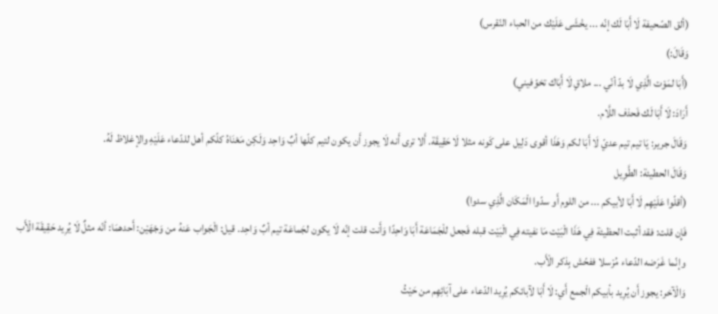(ألق الصّحيفة لَا أَبَا لَك إنّه ... يخْشَى عَلَيْك من الحباء النّقرس)
وَقَالَ:)
(أَبَا لمَوْت الَّذِي لَا بدّ أنّي ... ملاقٍ لَا أَبَاك تخوّفيني)
أَرَادَ: لَا أَبَا لَك فَحذف اللَّام.
وَقَالَ جرير: يَا تيم تيم عديّ لَا أَبَا لكم وَهَذَا أقوى دَلِيل على كَونه مثلا لَا حَقِيقَة. أَلا ترى أَنه لَا يجوز أَن يكون لتيم كلّها أبٌ وَاحِد وَلَكِن مَعْنَاهُ كلّكم أهل للدّعاء عَلَيْهِ والإغلاظ لَهُ.
وَقَالَ الحطيئة: الطَّوِيل
(أقلّوا عَلَيْهِم لَا أَبَا لأبيكم ... من اللوم أَو سدّوا الْمَكَان الَّذِي سدوا)
فَإِن قلت: فقد أثبت الحظيئة فِي هَذَا الْبَيْت مَا نفيته فِي الْبَيْت قبله فَجعل للْجَمَاعَة أَبَا وَاحِدًا وَأَنت قلت إنّه لَا يكون لجَماعَة تيم أبٌ وَاحِد. قيل: الْجَواب عَنهُ من وَجْهَيْن: أَحدهمَا: أنّه مثلٌ لَا يُرِيد حَقِيقَة الْأَب وإنّما غَرَضه الدّعاء مُرْسلا ففحّش بِذكر الْأَب.
وَالْآخر: يجوز أَن يُرِيد بأبيكم الْجمع أَي: لَا أَبَا لآبائكم يُرِيد الدّعاء على آبَائِهِم من حَيْثُ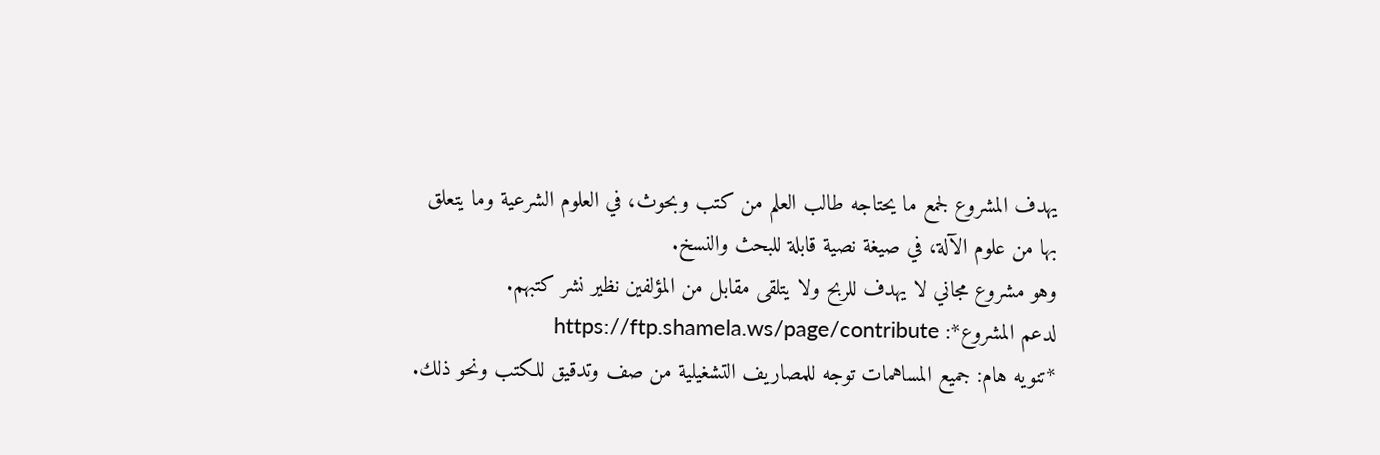يهدف المشروع لجمع ما يحتاجه طالب العلم من كتب وبحوث، في العلوم الشرعية وما يتعلق بها من علوم الآلة، في صيغة نصية قابلة للبحث والنسخ.
وهو مشروع مجاني لا يهدف للربح ولا يتلقى مقابل من المؤلفين نظير نشر كتبهم.
لدعم المشروع*: https://ftp.shamela.ws/page/contribute
*تنويه هام: جميع المساهمات توجه للمصاريف التشغيلية من صف وتدقيق للكتب ونحو ذلك.